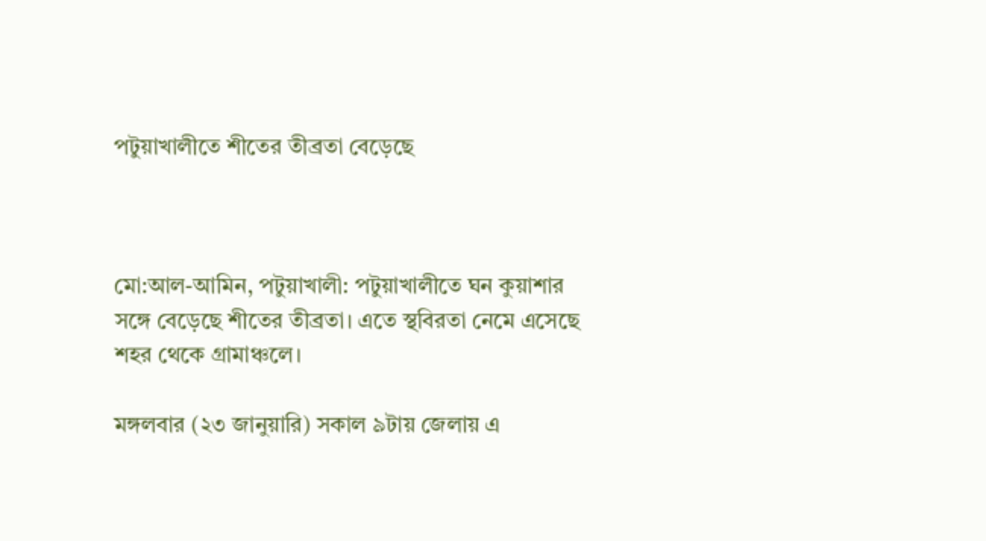পটুয়াখালীতে শীতের তীব্রতা বেড়েছে



মো:আল-আমিন, পটুয়াখালী: পটুয়াখালীতে ঘন কুয়াশার সঙ্গে বেড়েছে শীতের তীব্রতা। এতে স্থবিরতা নেমে এসেছে শহর থেকে গ্রামাঞ্চলে।

মঙ্গলবার (২৩ জানুয়ারি) সকাল ৯টায় জেলায় এ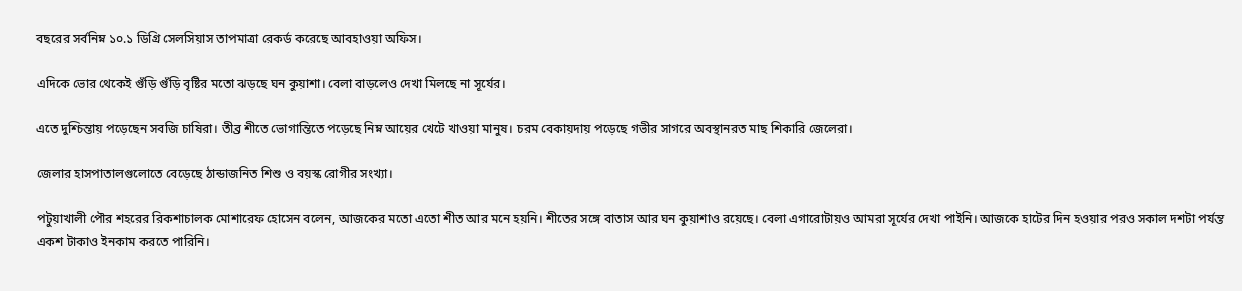বছরের সর্বনিম্ন ১০.১ ডিগ্রি সেলসিয়াস তাপমাত্রা রেকর্ড করেছে আবহাওয়া অফিস।

এদিকে ভোর থেকেই গুঁড়ি গুঁড়ি বৃষ্টির মতো ঝড়ছে ঘন কুয়াশা। বেলা বাড়লেও দেখা মিলছে না সূর্যের।

এতে দুশ্চিন্তায় পড়েছেন সবজি চাষিরা। তীব্র শীতে ভোগান্তিতে পড়েছে নিম্ন আয়ের খেটে খাওয়া মানুষ। চরম বেকায়দায় পড়েছে গভীর সাগরে অবস্থানরত মাছ শিকারি জেলেরা।

জেলার হাসপাতালগুলোতে বেড়েছে ঠান্ডাজনিত শিশু ও বয়স্ক রোগীর সংখ্যা।

পটুয়াখালী পৌর শহরের রিকশাচালক মোশারেফ হোসেন বলেন, আজকের মতো এতো শীত আর মনে হয়নি। শীতের সঙ্গে বাতাস আর ঘন কুয়াশাও রয়েছে। বেলা এগারোটায়ও আমরা সূর্যের দেখা পাইনি। আজকে হাটের দিন হওয়ার পরও সকাল দশটা পর্যন্ত একশ টাকাও ইনকাম করতে পারিনি।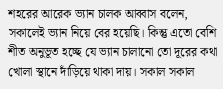শহরের আরেক ভ্যান চালক আব্বাস বলেন, সকালেই ভ্যান নিয়ে বের হয়েছি। কিন্তু এতো বেশি শীত অনুভূত হচ্ছে যে ভ্যান চালানো তো দূরের কথা খোলা স্থানে দাঁড়িয়ে থাকা দায়। সকাল সকাল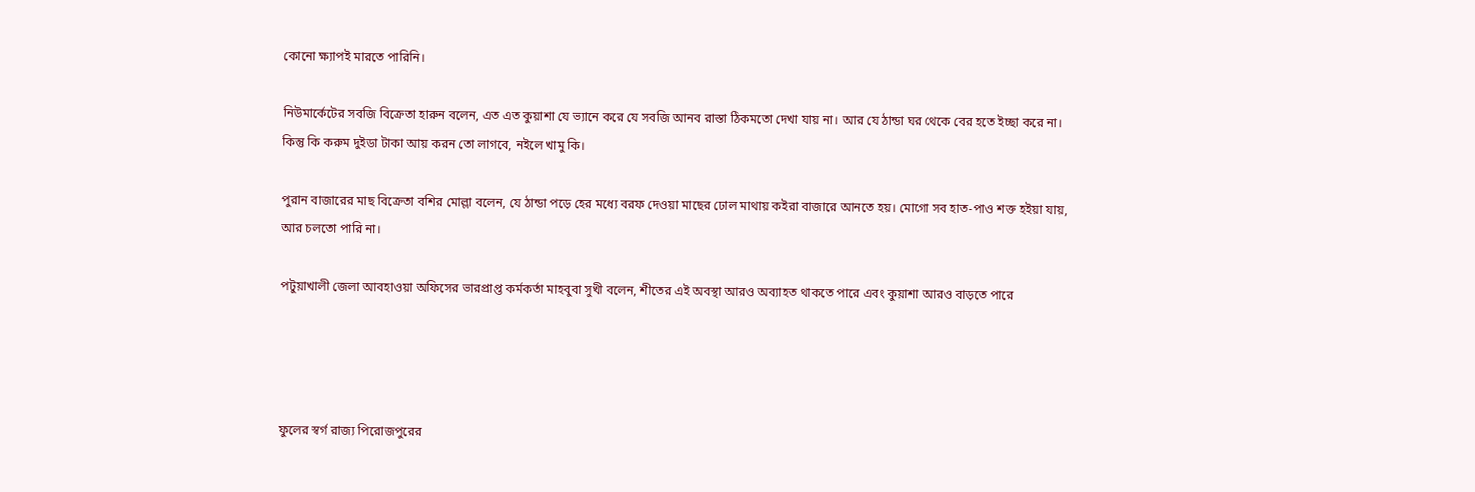কোনো ক্ষ্যাপই মারতে পারিনি।

নিউমার্কেটের সবজি বিক্রেতা হারুন বলেন, এত এত কুয়াশা যে ভ্যানে করে যে সবজি আনব রাস্তা ঠিকমতো দেখা যায় না। আর যে ঠান্ডা ঘর থেকে বের হতে ইচ্ছা করে না। কিন্তু কি করুম দুইডা টাকা আয় করন তো লাগবে, নইলে খামু কি।

পুরান বাজারের মাছ বিক্রেতা বশির মোল্লা বলেন, যে ঠান্ডা পড়ে হের মধ্যে বরফ দেওয়া মাছের ঢোল মাথায় কইরা বাজারে আনতে হয়। মোগো সব হাত-পাও শক্ত হইয়া যায়, আর চলতো পারি না।

পটুয়াখালী জেলা আবহাওয়া অফিসের ভারপ্রাপ্ত কর্মকর্তা মাহবুবা সুখী বলেন, শীতের এই অবস্থা আরও অব্যাহত থাকতে পারে এবং কুয়াশা আরও বাড়তে পারে




ফুলের স্বর্গ রাজ্য পিরোজপুরের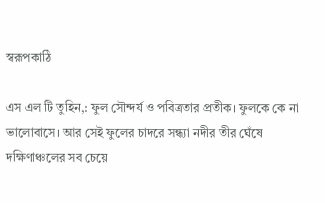স্বরূপকাঠি

এস এল টি তুহিন,: ফুল সৌন্দর্য ও পবিত্রতার প্রতীক। ফুলকে কে না ভালোবাসে। আর সেই ফুলের চাদরে সন্ধ্যা নদীর তীর ঘেঁষে দক্ষিণাঞ্চলের সব চেয়ে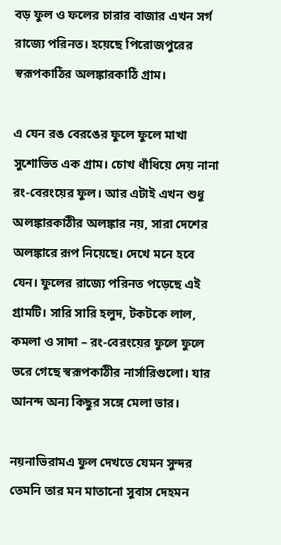বড় ফুল ও ফলের চারার বাজার এখন সর্গ রাজ্যে পরিনত। হয়েছে পিরোজপুরের স্বরূপকাঠির অলঙ্কারকাঠি গ্রাম।

এ যেন রঙ বেরঙের ফুলে ফুলে মাখা সুশোভিত এক গ্রাম। চোখ ধাঁধিয়ে দেয় নানা রং-বেরংয়ের ফুল। আর এটাই এখন শুধু অলঙ্কারকাঠীর অলঙ্কার নয়, সারা দেশের অলঙ্কারে রূপ নিয়েছে। দেখে মনে হবে যেন। ফুলের রাজ্যে পরিনত পড়েছে এই গ্রামটি। সারি সারি হলুদ, টকটকে লাল, কমলা ও সাদা – রং-বেরংয়ের ফুলে ফুলে ভরে গেছে স্বরূপকাঠীর নার্সারিগুলো। যার আনন্দ অন্য কিছুর সঙ্গে মেলা ভার।

নয়নাভিরামএ ফুল দেখতে যেমন সুন্দর তেমনি তার মন মাতানো সুবাস দেহমন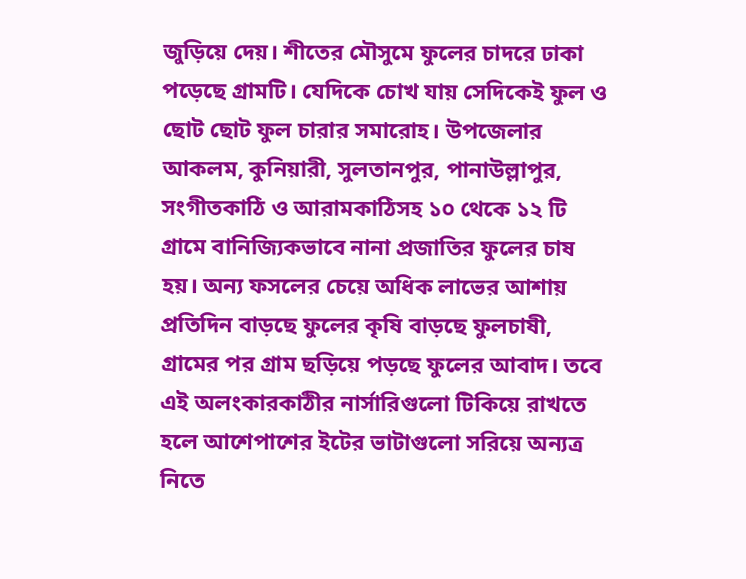জুড়িয়ে দেয়। শীতের মৌসুমে ফুলের চাদরে ঢাকা পড়েছে গ্রামটি। যেদিকে চোখ যায় সেদিকেই ফুল ও ছোট ছোট ফুল চারার সমারোহ। উপজেলার আকলম, কুনিয়ারী, সুলতানপুর, পানাউল্লাপুর, সংগীতকাঠি ও আরামকাঠিসহ ১০ থেকে ১২ টি গ্রামে বানিজ্যিকভাবে নানা প্রজাতির ফুলের চাষ হয়। অন্য ফসলের চেয়ে অধিক লাভের আশায় প্রতিদিন বাড়ছে ফুলের কৃষি বাড়ছে ফুলচাষী, গ্রামের পর গ্রাম ছড়িয়ে পড়ছে ফুলের আবাদ। তবে এই অলংকারকাঠীর নার্সারিগুলো টিকিয়ে রাখতে হলে আশেপাশের ইটের ভাটাগুলো সরিয়ে অন্যত্র নিতে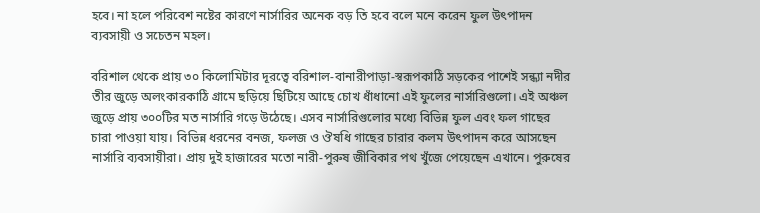হবে। না হলে পরিবেশ নষ্টের কারণে নার্সারির অনেক বড় তি হবে বলে মনে করেন ফুল উৎপাদন ব্যবসায়ী ও সচেতন মহল।

বরিশাল থেকে প্রায় ৩০ কিলোমিটার দূরত্বে বরিশাল-বানারীপাড়া-স্বরূপকাঠি সড়কের পাশেই সন্ধ্যা নদীর তীর জুড়ে অলংকারকাঠি গ্রামে ছড়িয়ে ছিটিয়ে আছে চোখ ধাঁধানো এই ফুলের নার্সারিগুলো। এই অঞ্চল জুড়ে প্রায় ৩০০টির মত নার্সারি গড়ে উঠেছে। এসব নার্সারিগুলোর মধ্যে বিভিন্ন ফুল এবং ফল গাছের চারা পাওয়া যায়। বিভিন্ন ধরনের বনজ, ফলজ ও ঔষধি গাছের চারার কলম উৎপাদন করে আসছেন নার্সারি ব্যবসায়ীরা। প্রায় দুই হাজারের মতো নারী-পুরুষ জীবিকার পথ খুঁজে পেয়েছেন এখানে। পুরুষের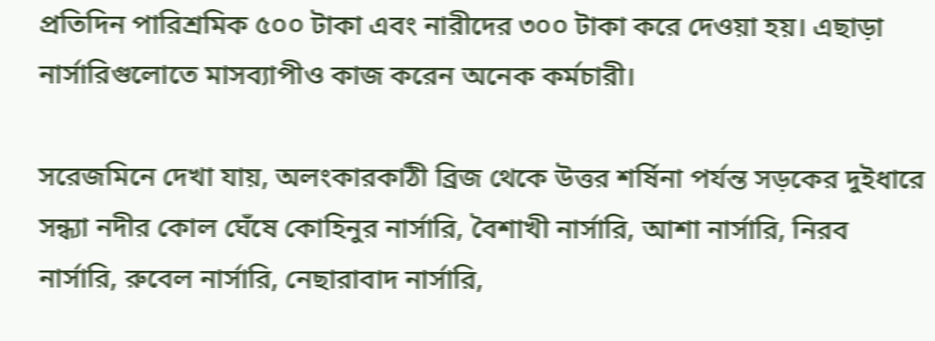প্রতিদিন পারিশ্রমিক ৫০০ টাকা এবং নারীদের ৩০০ টাকা করে দেওয়া হয়। এছাড়া নার্সারিগুলোতে মাসব্যাপীও কাজ করেন অনেক কর্মচারী।

সরেজমিনে দেখা যায়, অলংকারকাঠী ব্রিজ থেকে উত্তর শর্ষিনা পর্যন্ত সড়কের দুইধারে সন্ধ্যা নদীর কোল ঘেঁষে কোহিনুর নার্সারি, বৈশাখী নার্সারি, আশা নার্সারি, নিরব নার্সারি, রুবেল নার্সারি, নেছারাবাদ নার্সারি,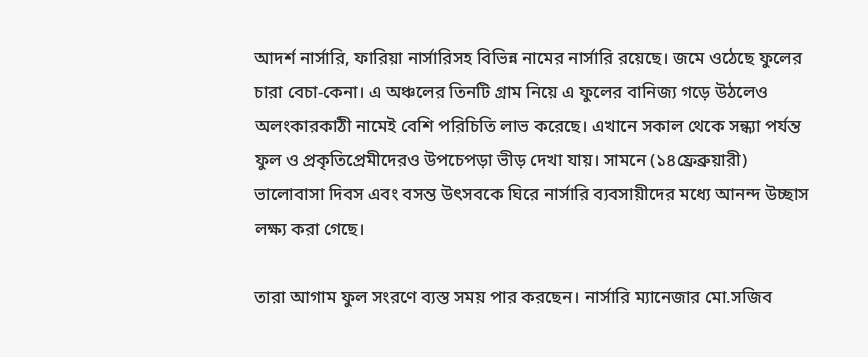আদর্শ নার্সারি, ফারিয়া নার্সারিসহ বিভিন্ন নামের নার্সারি রয়েছে। জমে ওঠেছে ফুলের চারা বেচা-কেনা। এ অঞ্চলের তিনটি গ্রাম নিয়ে এ ফুলের বানিজ্য গড়ে উঠলেও অলংকারকাঠী নামেই বেশি পরিচিতি লাভ করেছে। এখানে সকাল থেকে সন্ধ্যা পর্যন্ত ফুল ও প্রকৃতিপ্রেমীদেরও উপচেপড়া ভীড় দেখা যায়। সামনে (১৪ফ্রেব্রুয়ারী) ভালোবাসা দিবস এবং বসন্ত উৎসবকে ঘিরে নার্সারি ব্যবসায়ীদের মধ্যে আনন্দ উচ্ছাস লক্ষ্য করা গেছে।

তারা আগাম ফুল সংরণে ব্যস্ত সময় পার করছেন। নার্সারি ম্যানেজার মো.সজিব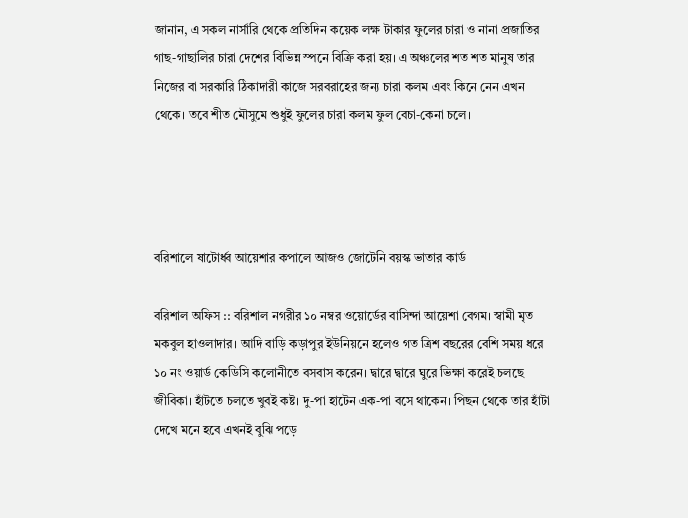জানান, এ সকল নার্সারি থেকে প্রতিদিন কয়েক লক্ষ টাকার ফুলের চারা ও নানা প্রজাতির গাছ-গাছালির চারা দেশের বিভিন্ন স্পনে বিক্রি করা হয়। এ অঞ্চলের শত শত মানুষ তার নিজের বা সরকারি ঠিকাদারী কাজে সরবরাহের জন্য চারা কলম এবং কিনে নেন এখন থেকে। তবে শীত মৌসুমে শুধুই ফুলের চারা কলম ফুল বেচা-কেনা চলে।




বরিশালে ষাটোর্ধ্ব আয়েশার কপালে আজও জোটেনি বয়স্ক ভাতার কার্ড

বরিশাল অফিস :: বরিশাল নগরীর ১০ নম্বর ওয়োর্ডের বাসিন্দা আয়েশা বেগম। স্বামী মৃত মকবুল হাওলাদার। আদি বাড়ি কড়াপুর ইউনিয়নে হলেও গত ত্রিশ বছরের বেশি সময় ধরে ১০ নং ওয়ার্ড কেডিসি কলোনীতে বসবাস করেন। দ্বারে দ্বারে ঘুরে ভিক্ষা করেই চলছে জীবিকা। হাঁটতে চলতে খুবই কষ্ট। দু-পা হাটেন এক-পা বসে থাকেন। পিছন থেকে তার হাঁটা দেখে মনে হবে এখনই বুঝি পড়ে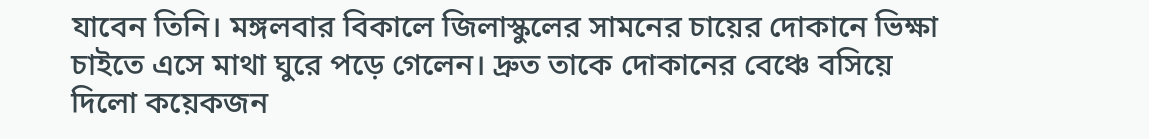যাবেন তিনি। মঙ্গলবার বিকালে জিলাস্কুলের সামনের চায়ের দোকানে ভিক্ষা চাইতে এসে মাথা ঘুরে পড়ে গেলেন। দ্রুত তাকে দোকানের বেঞ্চে বসিয়ে দিলো কয়েকজন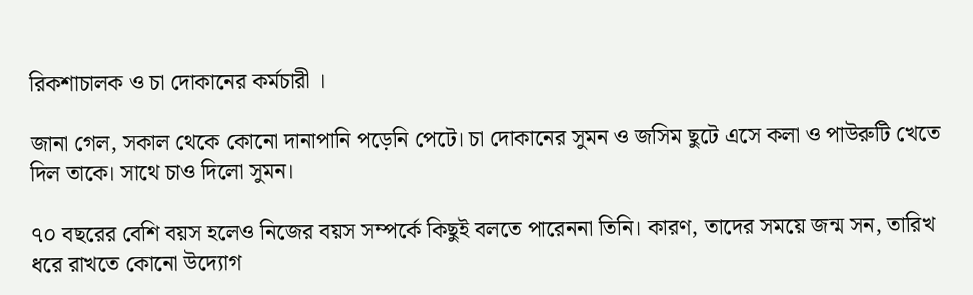রিকশাচালক ও চা দোকানের কর্মচারী ।

জানা গেল, সকাল থেকে কোনো দানাপানি পড়েনি পেটে। চা দোকানের সুমন ও জসিম ছুটে এসে কলা ও পাউরুটি খেতে দিল তাকে। সাথে চাও দিলো সুমন।

৭০ বছরের বেশি বয়স হলেও নিজের বয়স সম্পর্কে কিছুই বলতে পারেননা তিনি। কারণ, তাদের সময়ে জন্ম সন, তারিখ ধরে রাখতে কোনো উদ্যোগ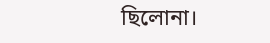ছিলোনা।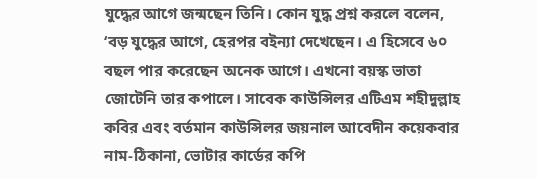যুদ্ধের আগে জন্মছেন তিনি। কোন যুদ্ধ প্রশ্ন করলে বলেন, ‘বড় যুদ্ধের আগে, হেরপর বইন্যা দেখেছেন। এ হিসেবে ৬০ বছল পার করেছেন অনেক আগে। এখনো বয়স্ক ভাতা জোটেনি তার কপালে। সাবেক কাউন্সিলর এটিএম শহীদুল্লাহ কবির এবং বর্তমান কাউন্সিলর জয়নাল আবেদীন কয়েকবার নাম-ঠিকানা, ভোটার কার্ডের কপি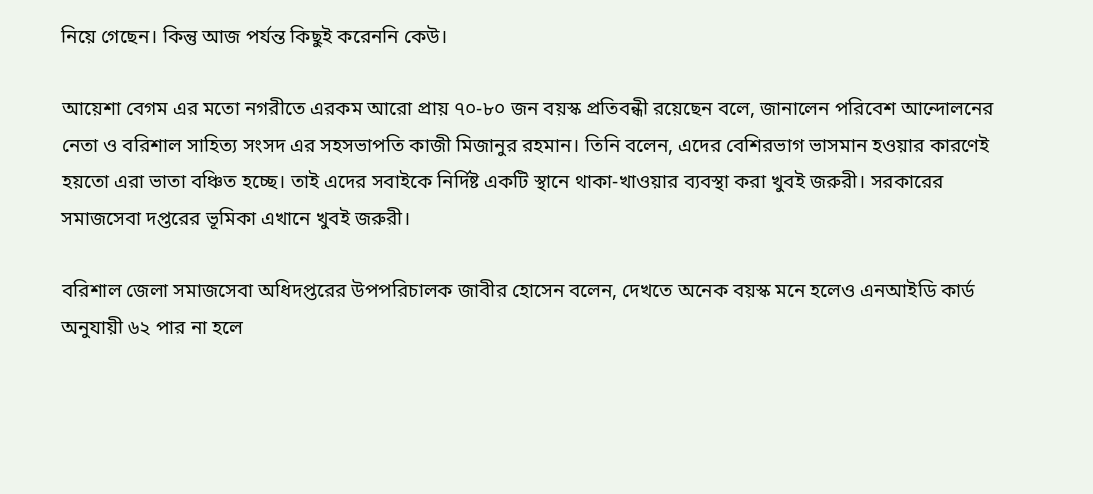নিয়ে গেছেন। কিন্তু আজ পর্যন্ত কিছুই করেননি কেউ।

আয়েশা বেগম এর মতো নগরীতে এরকম আরো প্রায় ৭০-৮০ জন বয়স্ক প্রতিবন্ধী রয়েছেন বলে, জানালেন পরিবেশ আন্দোলনের নেতা ও বরিশাল সাহিত্য সংসদ এর সহসভাপতি কাজী মিজানুর রহমান। তিনি বলেন, এদের বেশিরভাগ ভাসমান হওয়ার কারণেই হয়তো এরা ভাতা বঞ্চিত হচ্ছে। তাই এদের সবাইকে নির্দিষ্ট একটি স্থানে থাকা-খাওয়ার ব্যবস্থা করা খুবই জরুরী। সরকারের সমাজসেবা দপ্তরের ভূমিকা এখানে খুবই জরুরী।

বরিশাল জেলা সমাজসেবা অধিদপ্তরের উপপরিচালক জাবীর হোসেন বলেন, দেখতে অনেক বয়স্ক মনে হলেও এনআইডি কার্ড অনুযায়ী ৬২ পার না হলে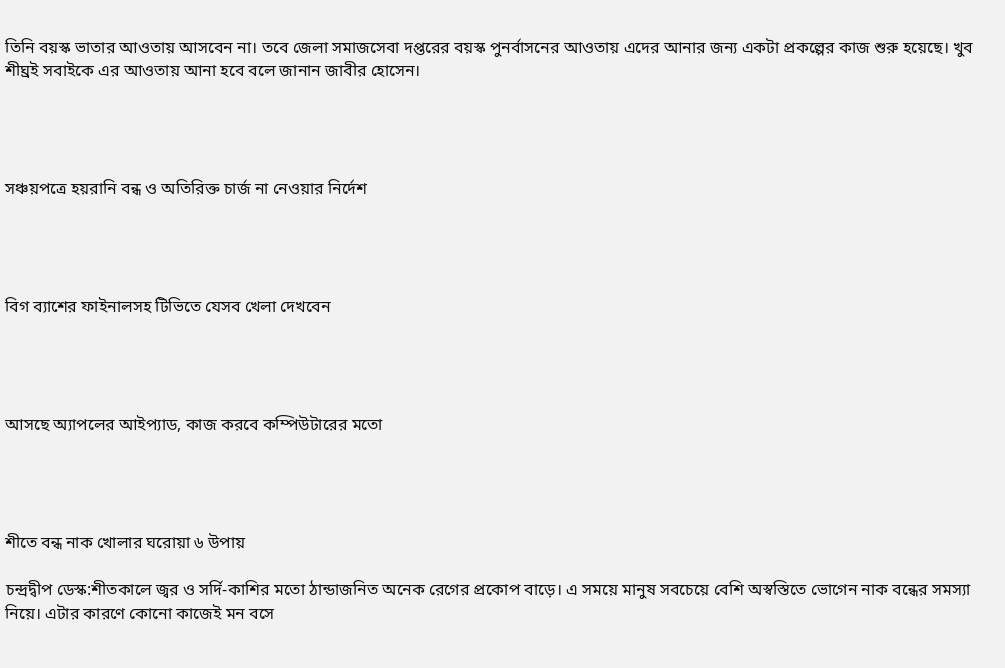তিনি বয়স্ক ভাতার আওতায় আসবেন না। তবে জেলা সমাজসেবা দপ্তরের বয়স্ক পুনর্বাসনের আওতায় এদের আনার জন্য একটা প্রকল্পের কাজ শুরু হয়েছে। খুব শীঘ্রই সবাইকে এর আওতায় আনা হবে বলে জানান জাবীর হোসেন।




সঞ্চয়পত্রে হয়রানি বন্ধ ও অতিরিক্ত চার্জ না নেওয়ার নির্দেশ




বিগ ব্যাশের ফাইনালসহ টিভিতে যেসব খেলা দেখবেন




আসছে অ্যাপলের আইপ্যাড, কাজ করবে কম্পিউটারের মতো




শীতে বন্ধ নাক খোলার ঘরোয়া ৬ উপায়

চন্দ্রদ্বীপ ডেস্ক:শীতকালে জ্বর ও সর্দি-কাশির মতো ঠান্ডাজনিত অনেক রেগের প্রকোপ বাড়ে। এ সময়ে মানুষ সবচেয়ে বেশি অস্বস্তিতে ভোগেন নাক বন্ধের সমস্যা নিয়ে। এটার কারণে কোনো কাজেই মন বসে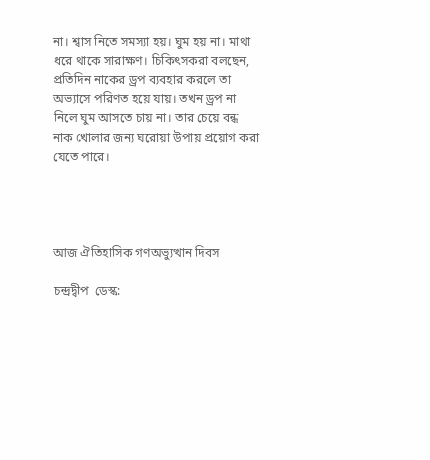না। শ্বাস নিতে সমস্যা হয়। ঘুম হয় না। মাথা ধরে থাকে সারাক্ষণ। চিকিৎসকরা বলছেন, প্রতিদিন নাকের ড্রপ ব্যবহার করলে তা অভ্যাসে পরিণত হয়ে যায়। তখন ড্রপ না নিলে ঘুম আসতে চায় না। তার চেয়ে বন্ধ নাক খোলার জন্য ঘরোয়া উপায় প্রয়োগ করা যেতে পারে।




আজ ঐতিহাসিক গণঅভ্যুত্থান দিবস

চন্দ্রদ্বীপ  ডেস্ক: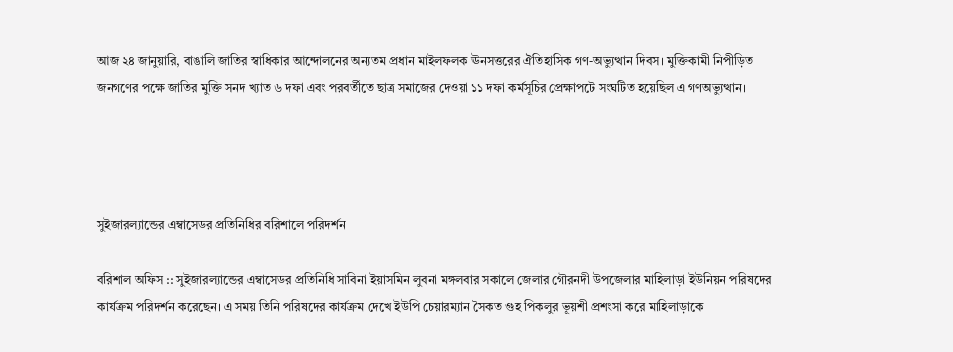আজ ২৪ জানুয়ারি, বাঙালি জাতির স্বাধিকার আন্দোলনের অন্যতম প্রধান মাইলফলক ঊনসত্তরের ঐতিহাসিক গণ-অভ্যুত্থান দিবস। মুক্তিকামী নিপীড়িত জনগণের পক্ষে জাতির মুক্তি সনদ খ্যাত ৬ দফা এবং পরবর্তীতে ছাত্র সমাজের দেওয়া ১১ দফা কর্মসূচির প্রেক্ষাপটে সংঘটিত হয়েছিল এ গণঅভ্যুত্থান।




সুইজারল্যান্ডের এম্বাসেডর প্রতিনিধির বরিশালে পরিদর্শন

বরিশাল অফিস :: সুইজারল্যান্ডের এম্বাসেডর প্রতিনিধি সাবিনা ইয়াসমিন লুবনা মঙ্গলবার সকালে জেলার গৌরনদী উপজেলার মাহিলাড়া ইউনিয়ন পরিষদের কার্যক্রম পরিদর্শন করেছেন। এ সময় তিনি পরিষদের কার্যক্রম দেখে ইউপি চেয়ারম্যান সৈকত গুহ পিকলুর ভূয়শী প্রশংসা করে মাহিলাড়াকে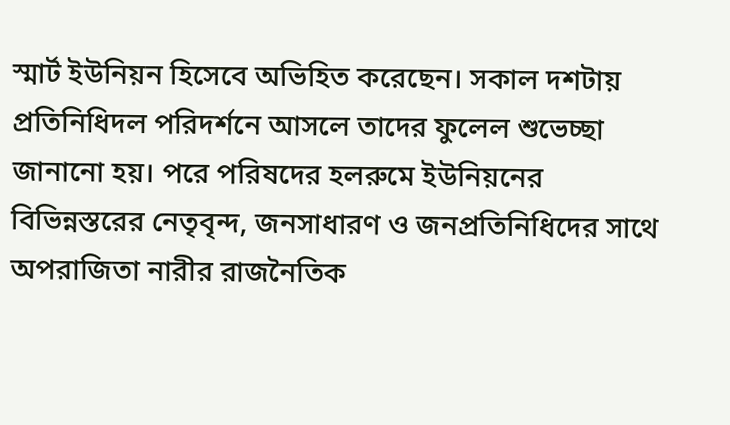স্মার্ট ইউনিয়ন হিসেবে অভিহিত করেছেন। সকাল দশটায় প্রতিনিধিদল পরিদর্শনে আসলে তাদের ফুলেল শুভেচ্ছা জানানো হয়। পরে পরিষদের হলরুমে ইউনিয়নের বিভিন্নস্তরের নেতৃবৃন্দ, জনসাধারণ ও জনপ্রতিনিধিদের সাথে অপরাজিতা নারীর রাজনৈতিক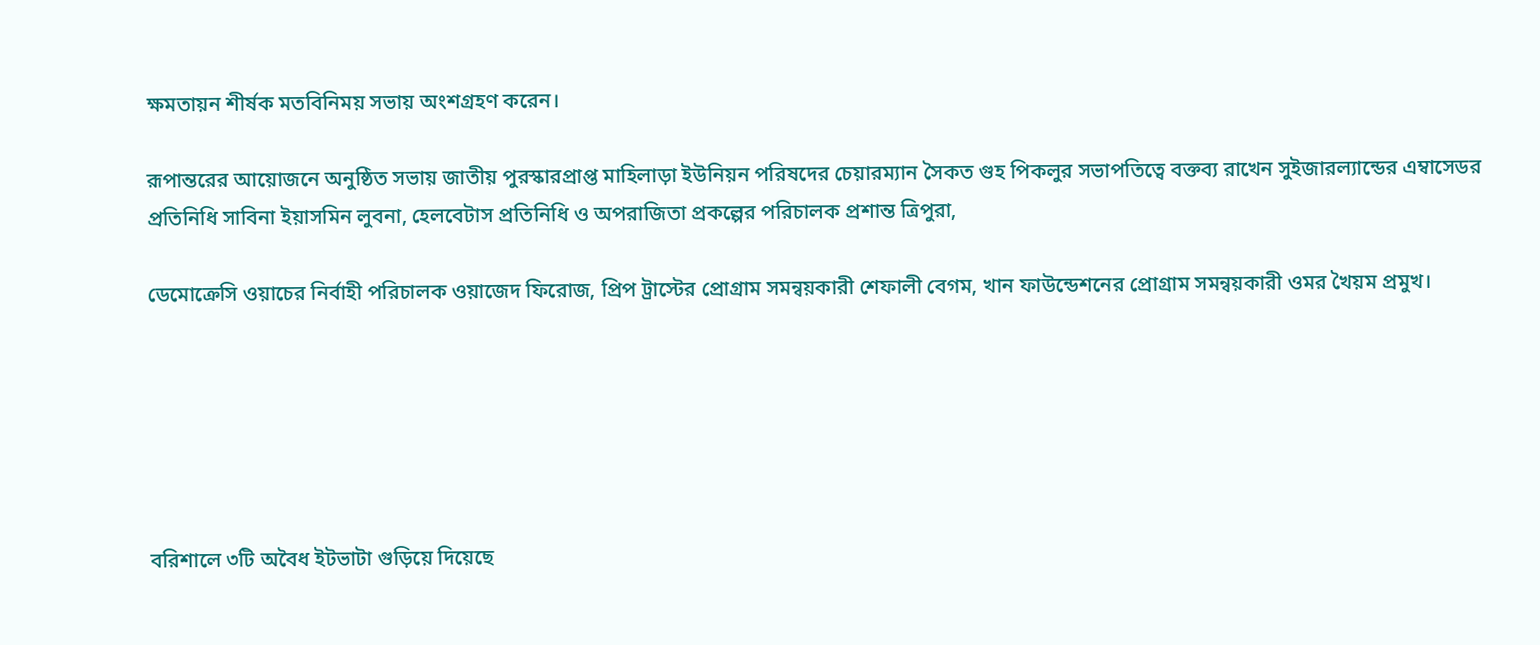ক্ষমতায়ন শীর্ষক মতবিনিময় সভায় অংশগ্রহণ করেন।

রূপান্তরের আয়োজনে অনুষ্ঠিত সভায় জাতীয় পুরস্কারপ্রাপ্ত মাহিলাড়া ইউনিয়ন পরিষদের চেয়ারম্যান সৈকত গুহ পিকলুর সভাপতিত্বে বক্তব্য রাখেন সুইজারল্যান্ডের এম্বাসেডর প্রতিনিধি সাবিনা ইয়াসমিন লুবনা, হেলবেটাস প্রতিনিধি ও অপরাজিতা প্রকল্পের পরিচালক প্রশান্ত ত্রিপুরা,

ডেমোক্রেসি ওয়াচের নির্বাহী পরিচালক ওয়াজেদ ফিরোজ, প্রিপ ট্রাস্টের প্রোগ্রাম সমন্বয়কারী শেফালী বেগম, খান ফাউন্ডেশনের প্রোগ্রাম সমন্বয়কারী ওমর খৈয়ম প্রমুখ।






বরিশালে ৩টি অবৈধ ইটভাটা গুড়িয়ে দিয়েছে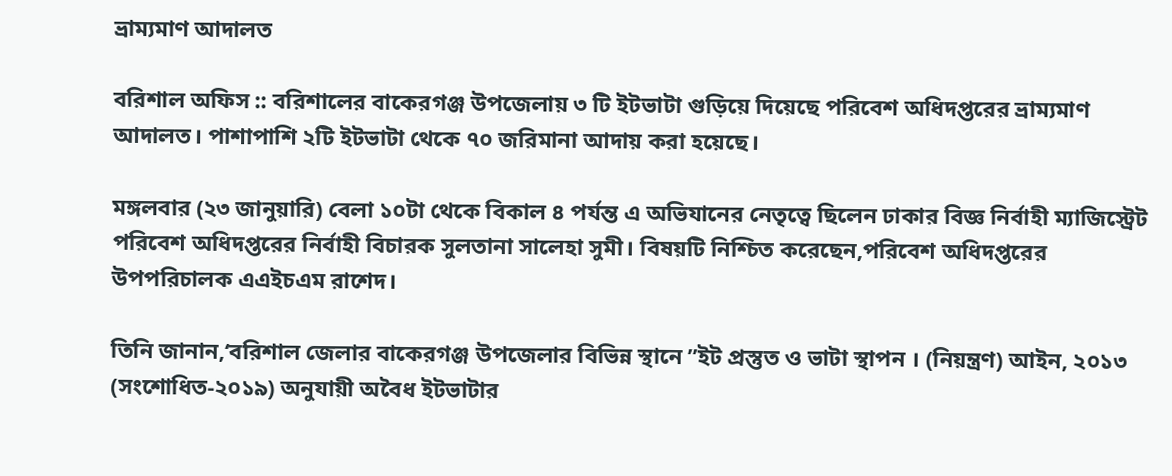ভ্রাম্যমাণ আদালত

বরিশাল অফিস :: বরিশালের বাকেরগঞ্জ উপজেলায় ৩ টি ইটভাটা গুড়িয়ে দিয়েছে পরিবেশ অধিদপ্তরের ভ্রাম্যমাণ আদালত। পাশাপাশি ২টি ইটভাটা থেকে ৭০ জরিমানা আদায় করা হয়েছে।

মঙ্গলবার (২৩ জানুয়ারি) বেলা ১০টা থেকে বিকাল ৪ পর্যন্ত এ অভিযানের নেতৃত্বে ছিলেন ঢাকার বিজ্ঞ নির্বাহী ম্যাজিস্ট্রেট পরিবেশ অধিদপ্তরের নির্বাহী বিচারক সুলতানা সালেহা সুমী। বিষয়টি নিশ্চিত করেছেন,পরিবেশ অধিদপ্তরের উপপরিচালক এএইচএম রাশেদ।

তিনি জানান,‘বরিশাল জেলার বাকেরগঞ্জ উপজেলার বিভিন্ন স্থানে ”ইট প্রস্তুত ও ভাটা স্থাপন । (নিয়ন্ত্রণ) আইন, ২০১৩ (সংশোধিত-২০১৯) অনুযায়ী অবৈধ ইটভাটার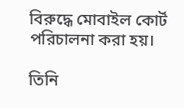বিরুদ্ধে মোবাইল কোর্ট পরিচালনা করা হয়।

তিনি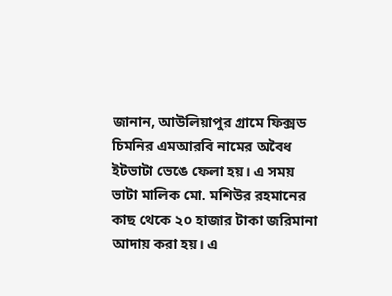জানান, আউলিয়াপুর গ্রামে ফিক্সড চিমনির এমআরবি নামের অবৈধ ইটভাটা ভেঙে ফেলা হয়। এ সময় ভাটা মালিক মো. মশিউর রহমানের কাছ থেকে ২০ হাজার টাকা জরিমানা আদায় করা হয়। এ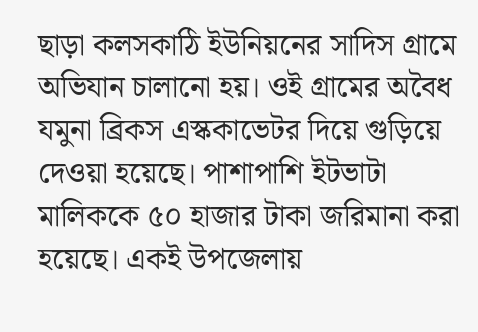ছাড়া কলসকাঠি ইউনিয়নের সাদিস গ্রামে অভিযান চালানো হয়। ওই গ্রামের অবৈধ যমুনা ব্রিকস এস্ককাভেটর দিয়ে গুড়িয়ে দেওয়া হয়েছে। পাশাপাশি ইটভাটা মালিককে ৫০ হাজার টাকা জরিমানা করা হয়েছে। একই উপজেলায়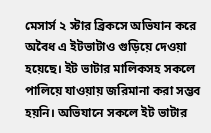মেসার্স ২ স্টার ব্রিকসে অভিযান করে অবৈধ এ ইটভাটাও গুড়িয়ে দেওয়া হয়েছে। ইট ভাটার মালিকসহ সকলে পালিয়ে যাওয়ায় জরিমানা করা সম্ভব হয়নি। অভিযানে সকলে ইট ভাটার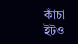কাঁচা ইটও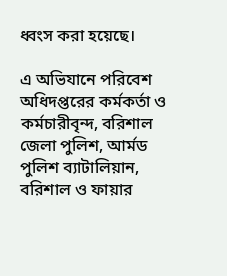ধ্বংস করা হয়েছে।

এ অভিযানে পরিবেশ অধিদপ্তরের কর্মকর্তা ও কর্মচারীবৃন্দ, বরিশাল জেলা পুলিশ, আর্মড পুলিশ ব্যাটালিয়ান, বরিশাল ও ফায়ার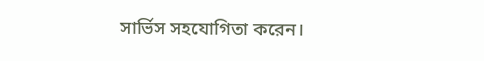সার্ভিস সহযোগিতা করেন।